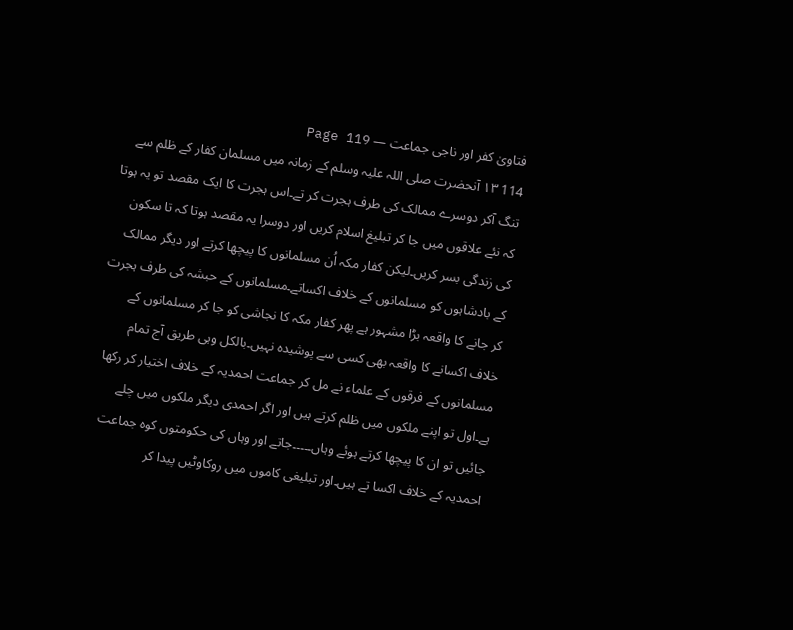فتاویٰ کفر اور ناجی جماعت — Page 119
114 ۱۳ آنحضرت صلی اللہ علیہ وسلم کے زمانہ میں مسلمان کفار کے ظلم سے تنگ آکر دوسرے ممالک کی طرف ہجرت کر تے۔اس ہجرت کا ایک مقصد تو یہ ہوتا کہ نئے علاقوں میں جا کر تبلیغ اسلام کریں اور دوسرا یہ مقصد ہوتا کہ تا سکون کی زندگی بسر کریں۔لیکن کفار مکہ اُن مسلمانوں کا پیچھا کرتے اور دیگر ممالک کے بادشاہوں کو مسلمانوں کے خلاف اکساتے۔مسلمانوں کے حبشہ کی طرف ہجرت کر جانے کا واقعہ بڑا مشہور ہے پھر کفار مکہ کا نجاشی کو جا کر مسلمانوں کے خلاف اکسانے کا واقعہ بھی کسی سے پوشیدہ نہیں۔بالکل وہی طریق آج تمام مسلمانوں کے فرقوں کے علماء نے مل کر جماعت احمدیہ کے خلاف اختیار کر رکھا ہے۔اول تو اپنے ملکوں میں ظلم کرتے ہیں اور اگر احمدی دیگر ملکوں میں چلے جائیں تو ان کا پیچھا کرتے ہوئے وہاں۔۔۔۔۔جاتے اور وہاں کی حکومتوں کوہ جماعت احمدیہ کے خلاف اکسا تے ہیں۔اور تبلیغی کاموں میں روکاوٹیں پیدا کر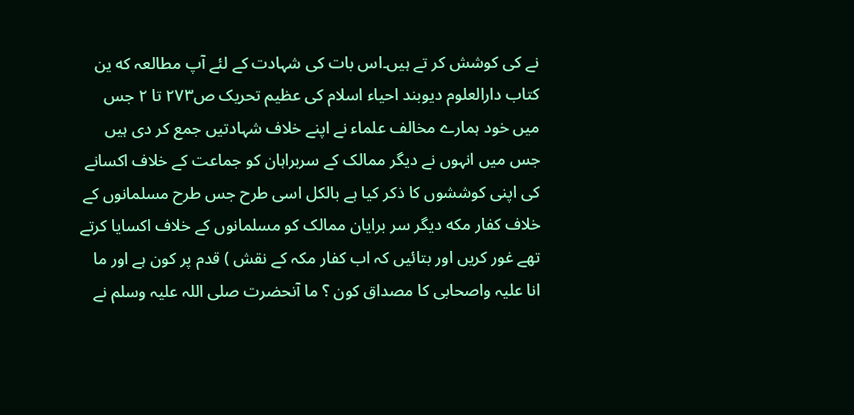نے کی کوشش کر تے ہیں۔اس بات کی شہادت کے لئے آپ مطالعہ که ین کتاب دارالعلوم دیوبند احیاء اسلام کی عظیم تحریک ص۲۷۳ تا ۲ جس میں خود ہمارے مخالف علماء نے اپنے خلاف شہادتیں جمع کر دی ہیں جس میں انہوں نے دیگر ممالک کے سربراہان کو جماعت کے خلاف اکسانے کی اپنی کوششوں کا ذکر کیا ہے بالکل اسی طرح جس طرح مسلمانوں کے خلاف کفار مکه دیگر سر برایان ممالک کو مسلمانوں کے خلاف اکسایا کرتے تھے غور کریں اور بتائیں کہ اب کفار مکہ کے نقش ) قدم پر کون ہے اور ما انا علیہ واصحابی کا مصداق کون ؟ ما آنحضرت صلی اللہ علیہ وسلم نے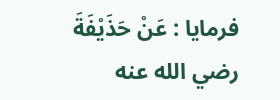فرمایا : عَنْ حَذَيْفَةَ رضي الله عنه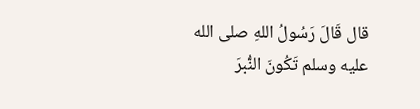قال قَالَ رَسُولُ اللهِ صلى الله عليه وسلم تَكُونَ النُّبرَ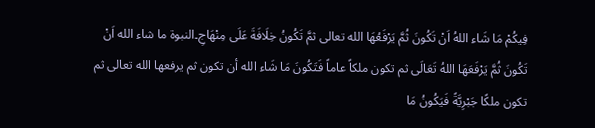فِيكُمْ مَا شَاء اللهُ اَنْ تَكُونَ ثُمَّ يَرْفَعُهَا الله تعالى ثمَّ تَكُونُ خِلَافَةَ عَلَى مِنْهَاجِ۔النبوة ما شاء الله اَنْ تَكُونَ ثُمَّ يَرْفَعَهَا اللهُ تَعَالَى ثم تكون ملكاً عاماً فَتَكُونَ مَا شَاء الله أن تكون ثم يرفعها الله تعالى ثم تكون ملكًا جَبْرِيَّةً فَيَكُونُ مَا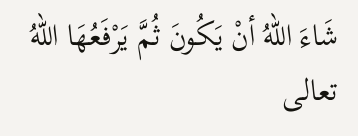شَاءَ اللهُ أنْ يَكُونَ ثُمَّ يَرْفَعُهَا اللهُ تعالى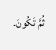ثُمَّ تَكُونَ۔